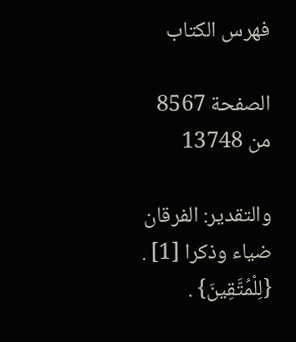فهرس الكتاب

الصفحة 8567 من 13748

والتقدير: الفرقان ضياء وذكرا [1] . {لِلْمُتَّقِينَ} .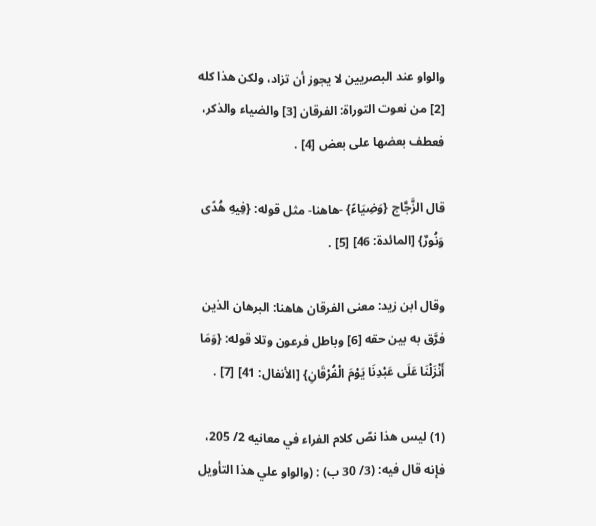والواو عند البصريين لا يجوز أن تزاد، ولكن هذا كله [2] من نعوت التوراة: الفرقان [3] والضياء والذكر، فعطف بعضها على بعض [4] .

قال الزَّجَّاج {وَضِيَاءً} -هاهنا- مثل قوله: {فِيهِ هُدًى وَنُورٌ} [المائدة: 46] [5] .

وقال ابن زيد: معنى الفرقان هاهنا: البرهان الذين فرَّق به بين حقه [6] وباطل فرعون وتلا قوله: {وَمَا أَنْزَلْنَا عَلَى عَبْدِنَا يَوْمَ الْفُرْقَانِ} [الأنفال: 41] [7] .

(1) ليس هذا نصّ كلام الفراء في معانيه 2/ 205، فإنه قال فيه: (3/ 30 ب) : (والواو علي هذا التأويل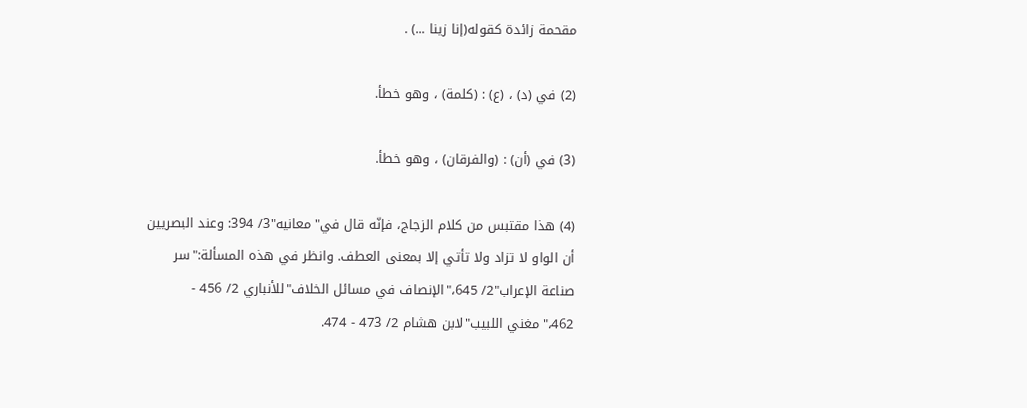مقحمة زائدة كقوله(إنا زينا ...) .

(2) في (د) ، (ع) : (كلمة) ، وهو خطأ.

(3) في (أن) : (والفرقان) ، وهو خطأ.

(4) هذا مقتبس من كلام الزجاج، فإنّه قال في"معانيه"3/ 394: وعند البصريين أن الواو لا تزاد ولا تأتي إلا بمعنى العطف. وانظر في هذه المسألة:"سر صناعة الإعراب"2/ 645،"الإنصاف في مسائل الخلاف"للأنباري 2/ 456 - 462،"مغني اللبيب"لابن هشام 2/ 473 - 474.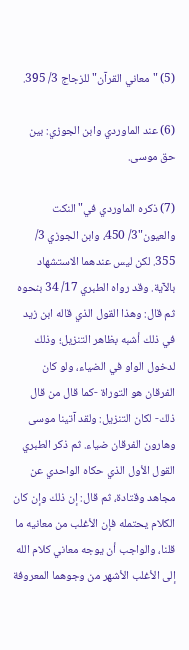(5) "معاني القرآن"للزجاج 3/ 395.

(6) عند الماوردي وابن الجوزي: بين حق موسى.

(7) ذكره الماوردي في"النكت والعيون"3/ 450، وابن الجوزي 3/ 355. لكن ليس عندهما الاستشهاد بالآية. وقد رواه الطبري 17/ 34 بنحوه ثم قال: وهذا القول الذي قاله ابن زيد في ذلك أشبه بظاهر التنزيل؛ وذلك لدخول الواو في الضياء، ولو كان الفرقان هو التوراة -كما قال من قال ذلك- لكان التنزيل: ولقد آتينا موسى وهارون الفرقان ضياء. ثم ذكر الطبري القول الأول الذي حكاه الواحدي عن مجاهد وقتادة، ثم قال: إن ذلك وإن كان الكلام يحتمله فإن الأغلب من معانيه ما قلنا، والواجب أن يوجه معاني كلام الله إلى الأغلب الأشهر من وجوهما المعروفة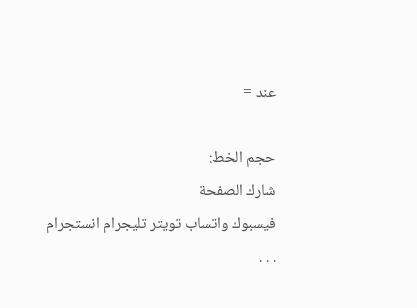عند =

حجم الخط:
شارك الصفحة
فيسبوك واتساب تويتر تليجرام انستجرام
. . .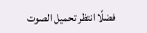فضلًا انتظر تحميل الصوت